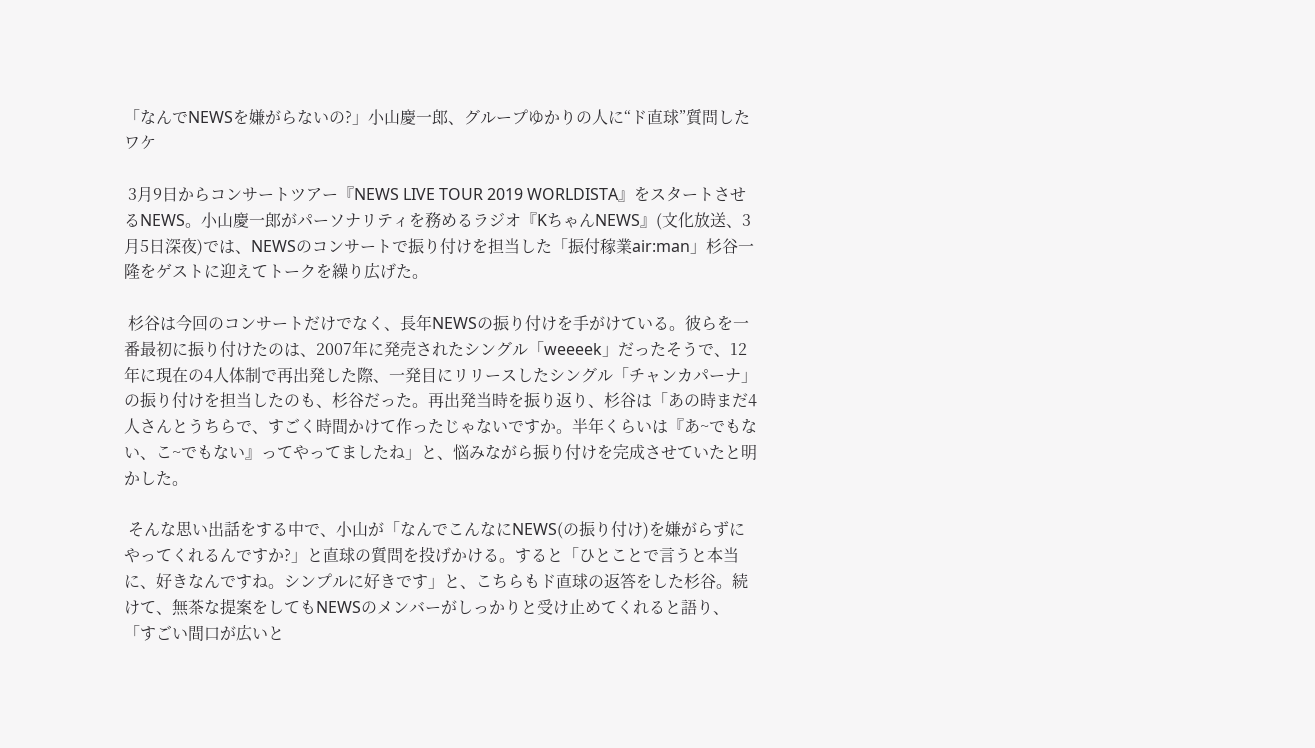「なんでNEWSを嫌がらないの?」小山慶一郎、グループゆかりの人に“ド直球”質問したワケ

 3月9日からコンサートツアー『NEWS LIVE TOUR 2019 WORLDISTA』をスタートさせるNEWS。小山慶一郎がパーソナリティを務めるラジオ『KちゃんNEWS』(文化放送、3月5日深夜)では、NEWSのコンサートで振り付けを担当した「振付稼業air:man」杉谷一隆をゲストに迎えてトークを繰り広げた。

 杉谷は今回のコンサートだけでなく、長年NEWSの振り付けを手がけている。彼らを一番最初に振り付けたのは、2007年に発売されたシングル「weeeek」だったそうで、12年に現在の4人体制で再出発した際、一発目にリリースしたシングル「チャンカパーナ」の振り付けを担当したのも、杉谷だった。再出発当時を振り返り、杉谷は「あの時まだ4人さんとうちらで、すごく時間かけて作ったじゃないですか。半年くらいは『あ~でもない、こ~でもない』ってやってましたね」と、悩みながら振り付けを完成させていたと明かした。

 そんな思い出話をする中で、小山が「なんでこんなにNEWS(の振り付け)を嫌がらずにやってくれるんですか?」と直球の質問を投げかける。すると「ひとことで言うと本当に、好きなんですね。シンプルに好きです」と、こちらもド直球の返答をした杉谷。続けて、無茶な提案をしてもNEWSのメンバーがしっかりと受け止めてくれると語り、「すごい間口が広いと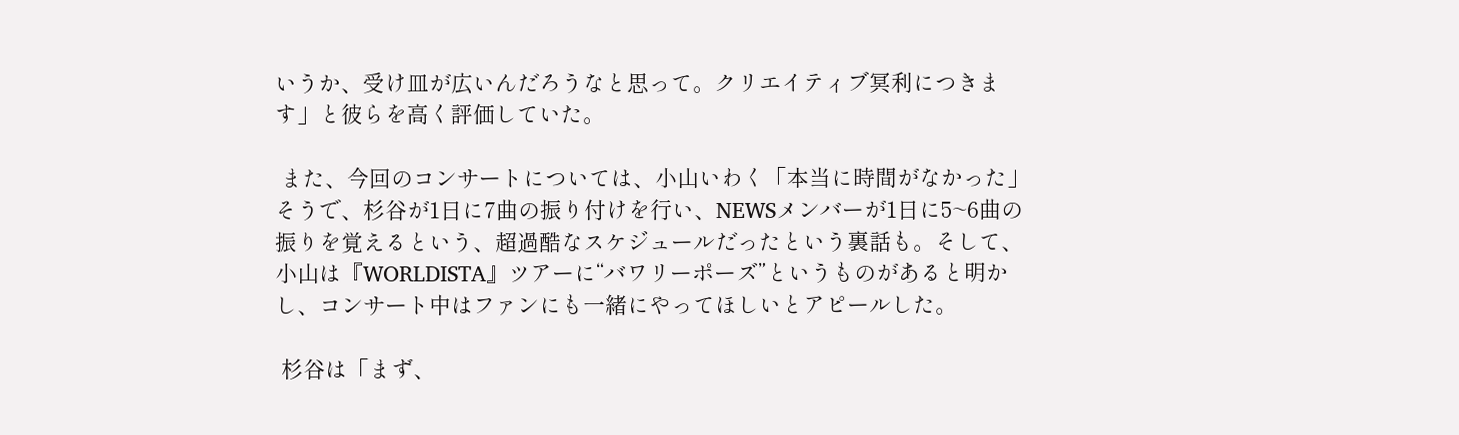いうか、受け皿が広いんだろうなと思って。クリエイティブ冥利につきます」と彼らを高く評価していた。

 また、今回のコンサートについては、小山いわく「本当に時間がなかった」そうで、杉谷が1日に7曲の振り付けを行い、NEWSメンバーが1日に5~6曲の振りを覚えるという、超過酷なスケジュールだったという裏話も。そして、小山は『WORLDISTA』ツアーに“バワリーポーズ”というものがあると明かし、コンサート中はファンにも一緒にやってほしいとアピールした。

 杉谷は「まず、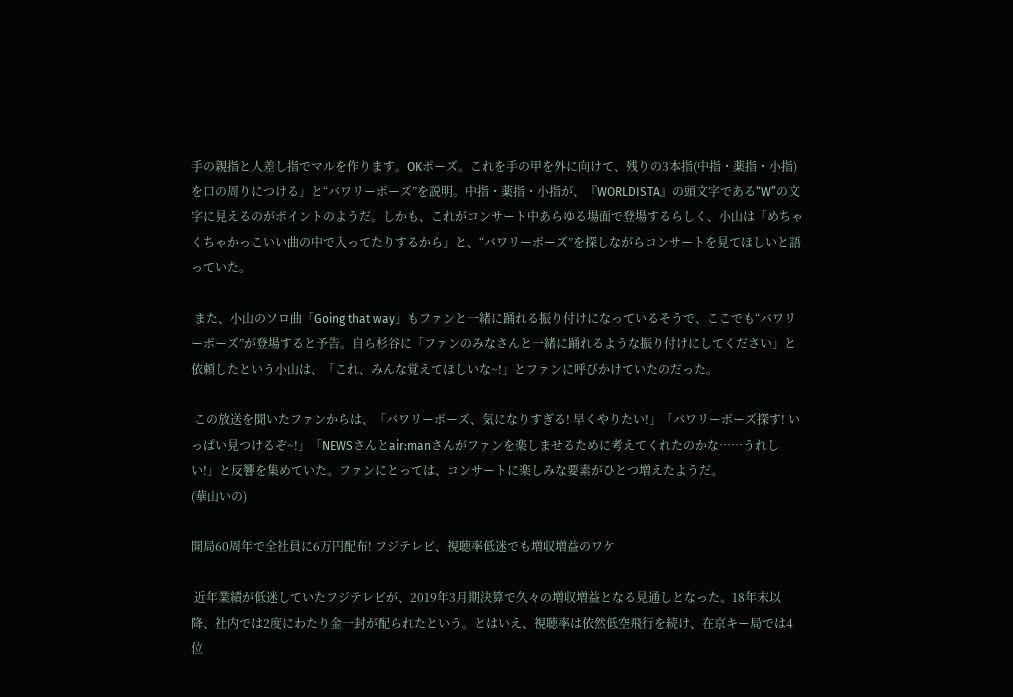手の親指と人差し指でマルを作ります。OKポーズ。これを手の甲を外に向けて、残りの3本指(中指・薬指・小指)を口の周りにつける」と“バワリーポーズ”を説明。中指・薬指・小指が、『WORLDISTA』の頭文字である“W”の文字に見えるのがポイントのようだ。しかも、これがコンサート中あらゆる場面で登場するらしく、小山は「めちゃくちゃかっこいい曲の中で入ってたりするから」と、“バワリーポーズ”を探しながらコンサートを見てほしいと語っていた。

 また、小山のソロ曲「Going that way」もファンと一緒に踊れる振り付けになっているそうで、ここでも“バワリーポーズ”が登場すると予告。自ら杉谷に「ファンのみなさんと一緒に踊れるような振り付けにしてください」と依頼したという小山は、「これ、みんな覚えてほしいな~!」とファンに呼びかけていたのだった。

 この放送を聞いたファンからは、「バワリーポーズ、気になりすぎる! 早くやりたい!」「バワリーポーズ探す! いっぱい見つけるぞ~!」「NEWSさんとair:manさんがファンを楽しませるために考えてくれたのかな……うれしい!」と反響を集めていた。ファンにとっては、コンサートに楽しみな要素がひとつ増えたようだ。
(華山いの)

開局60周年で全社員に6万円配布! フジテレビ、視聴率低迷でも増収増益のワケ

 近年業績が低迷していたフジテレビが、2019年3月期決算で久々の増収増益となる見通しとなった。18年末以降、社内では2度にわたり金一封が配られたという。とはいえ、視聴率は依然低空飛行を続け、在京キー局では4位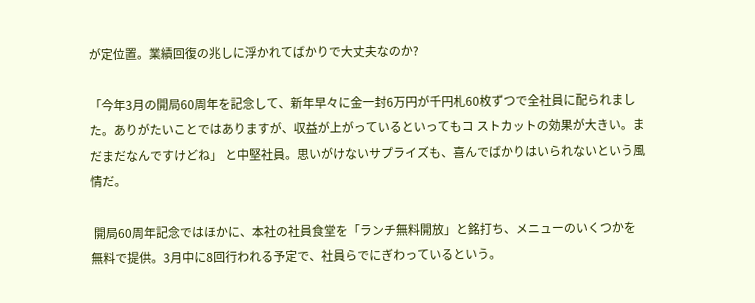が定位置。業績回復の兆しに浮かれてばかりで大丈夫なのか?

「今年3月の開局60周年を記念して、新年早々に金一封6万円が千円札60枚ずつで全社員に配られました。ありがたいことではありますが、収益が上がっているといってもコ ストカットの効果が大きい。まだまだなんですけどね」 と中堅社員。思いがけないサプライズも、喜んでばかりはいられないという風情だ。

 開局60周年記念ではほかに、本社の社員食堂を「ランチ無料開放」と銘打ち、メニューのいくつかを無料で提供。3月中に8回行われる予定で、社員らでにぎわっているという。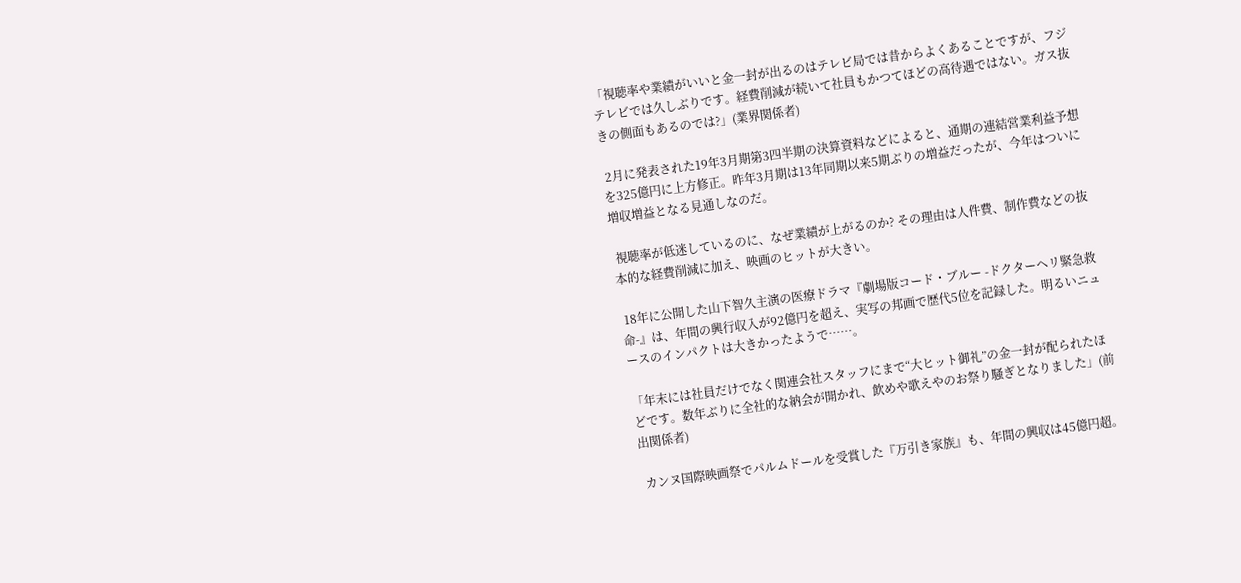「視聴率や業績がいいと金一封が出るのはテレビ局では昔からよくあることですが、フジテレビでは久しぶりです。経費削減が続いて社員もかつてほどの高待遇ではない。ガス抜きの側面もあるのでは?」(業界関係者)

 2月に発表された19年3月期第3四半期の決算資料などによると、通期の連結営業利益予想を325億円に上方修正。昨年3月期は13年同期以来5期ぶりの増益だったが、今年はついに増収増益となる見通しなのだ。

 視聴率が低迷しているのに、なぜ業績が上がるのか? その理由は人件費、制作費などの抜本的な経費削減に加え、映画のヒットが大きい。

 18年に公開した山下智久主演の医療ドラマ『劇場版コード・ブルー -ドクターヘリ緊急救命-』は、年間の興行収入が92億円を超え、実写の邦画で歴代5位を記録した。明るいニュースのインパクトは大きかったようで……。

「年末には社員だけでなく関連会社スタッフにまで“大ヒット御礼”の金一封が配られたほどです。数年ぶりに全社的な納会が開かれ、飲めや歌えやのお祭り騒ぎとなりました」(前出関係者)

 カンヌ国際映画祭でパルムドールを受賞した『万引き家族』も、年間の興収は45億円超。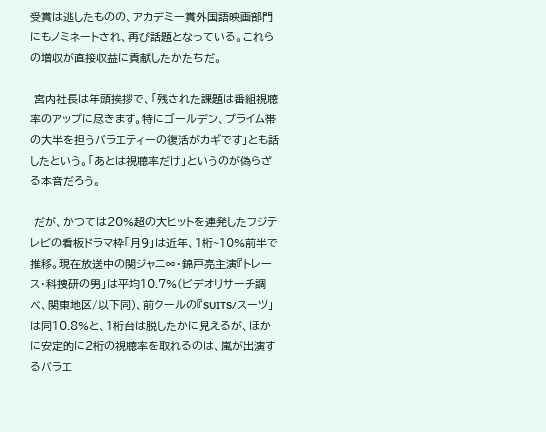受賞は逃したものの、アカデミー賞外国語映画部門にもノミネートされ、再び話題となっている。これらの増収が直接収益に貢献したかたちだ。

 宮内社長は年頭挨拶で、「残された課題は番組視聴率のアップに尽きます。特にゴールデン、プライム帯の大半を担うバラエティーの復活がカギです」とも話したという。「あとは視聴率だけ」というのが偽らざる本音だろう。

 だが、かつては20%超の大ヒットを連発したフジテレビの看板ドラマ枠「月9」は近年、1桁~10%前半で推移。現在放送中の関ジャニ∞・錦戸亮主演『トレース・科捜研の男」は平均10.7%(ビデオリサーチ調べ、関東地区/以下同)、前クールの『SUITS/スーツ」は同10.8%と、1桁台は脱したかに見えるが、ほかに安定的に2桁の視聴率を取れるのは、嵐が出演するバラエ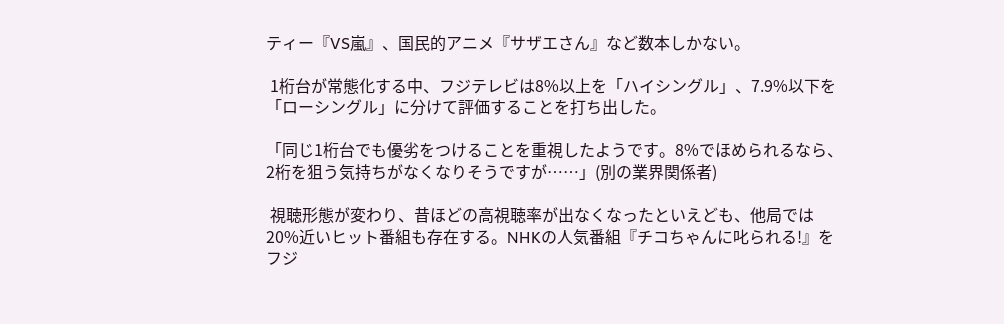ティー『VS嵐』、国民的アニメ『サザエさん』など数本しかない。

 1桁台が常態化する中、フジテレビは8%以上を「ハイシングル」、7.9%以下を「ローシングル」に分けて評価することを打ち出した。

「同じ1桁台でも優劣をつけることを重視したようです。8%でほめられるなら、2桁を狙う気持ちがなくなりそうですが……」(別の業界関係者)

 視聴形態が変わり、昔ほどの高視聴率が出なくなったといえども、他局では20%近いヒット番組も存在する。NHKの人気番組『チコちゃんに叱られる!』をフジ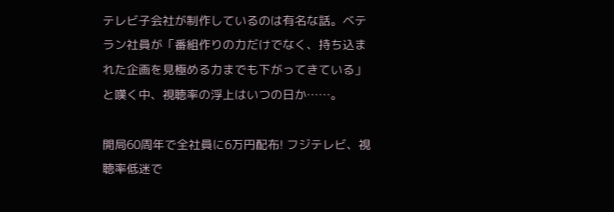テレビ子会社が制作しているのは有名な話。ベテラン社員が「番組作りの力だけでなく、持ち込まれた企画を見極める力までも下がってきている」と嘆く中、視聴率の浮上はいつの日か……。

開局60周年で全社員に6万円配布! フジテレビ、視聴率低迷で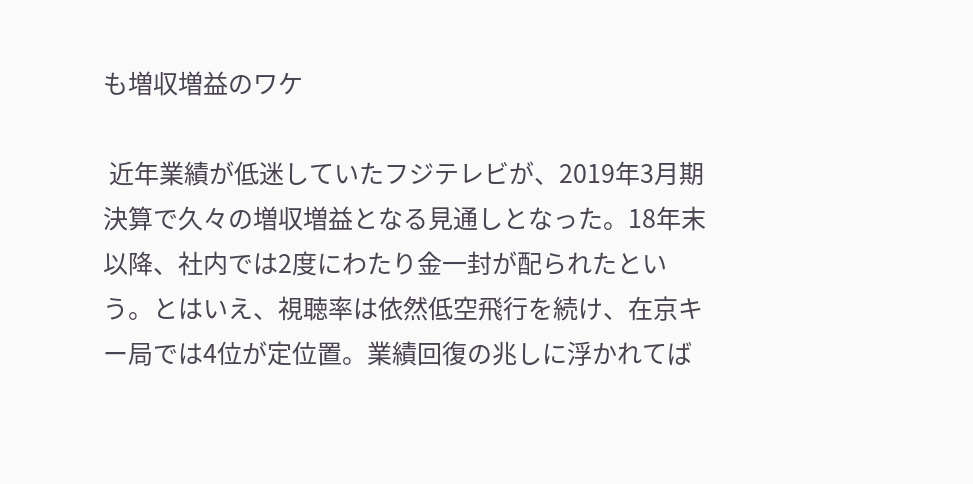も増収増益のワケ

 近年業績が低迷していたフジテレビが、2019年3月期決算で久々の増収増益となる見通しとなった。18年末以降、社内では2度にわたり金一封が配られたという。とはいえ、視聴率は依然低空飛行を続け、在京キー局では4位が定位置。業績回復の兆しに浮かれてば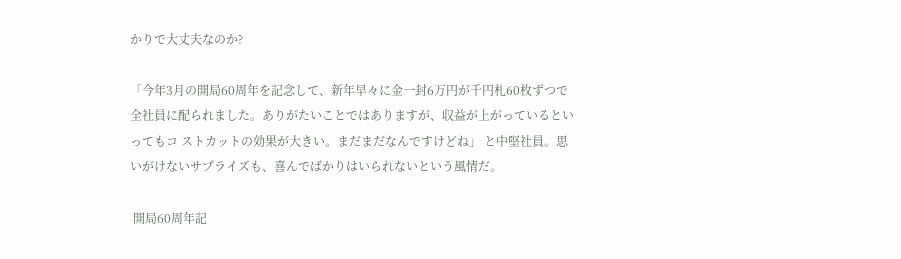かりで大丈夫なのか?

「今年3月の開局60周年を記念して、新年早々に金一封6万円が千円札60枚ずつで全社員に配られました。ありがたいことではありますが、収益が上がっているといってもコ ストカットの効果が大きい。まだまだなんですけどね」 と中堅社員。思いがけないサプライズも、喜んでばかりはいられないという風情だ。

 開局60周年記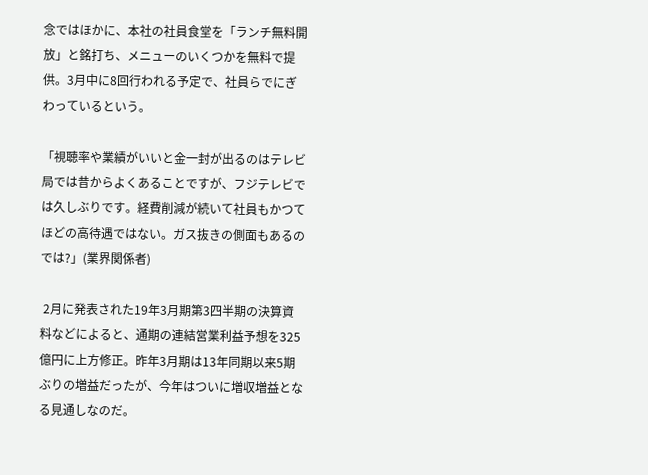念ではほかに、本社の社員食堂を「ランチ無料開放」と銘打ち、メニューのいくつかを無料で提供。3月中に8回行われる予定で、社員らでにぎわっているという。

「視聴率や業績がいいと金一封が出るのはテレビ局では昔からよくあることですが、フジテレビでは久しぶりです。経費削減が続いて社員もかつてほどの高待遇ではない。ガス抜きの側面もあるのでは?」(業界関係者)

 2月に発表された19年3月期第3四半期の決算資料などによると、通期の連結営業利益予想を325億円に上方修正。昨年3月期は13年同期以来5期ぶりの増益だったが、今年はついに増収増益となる見通しなのだ。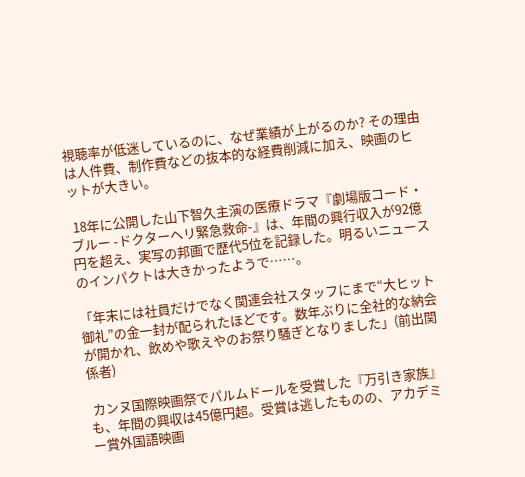視聴率が低迷しているのに、なぜ業績が上がるのか? その理由は人件費、制作費などの抜本的な経費削減に加え、映画のヒットが大きい。

 18年に公開した山下智久主演の医療ドラマ『劇場版コード・ブルー -ドクターヘリ緊急救命-』は、年間の興行収入が92億円を超え、実写の邦画で歴代5位を記録した。明るいニュースのインパクトは大きかったようで……。

「年末には社員だけでなく関連会社スタッフにまで“大ヒット御礼”の金一封が配られたほどです。数年ぶりに全社的な納会が開かれ、飲めや歌えやのお祭り騒ぎとなりました」(前出関係者)

 カンヌ国際映画祭でパルムドールを受賞した『万引き家族』も、年間の興収は45億円超。受賞は逃したものの、アカデミー賞外国語映画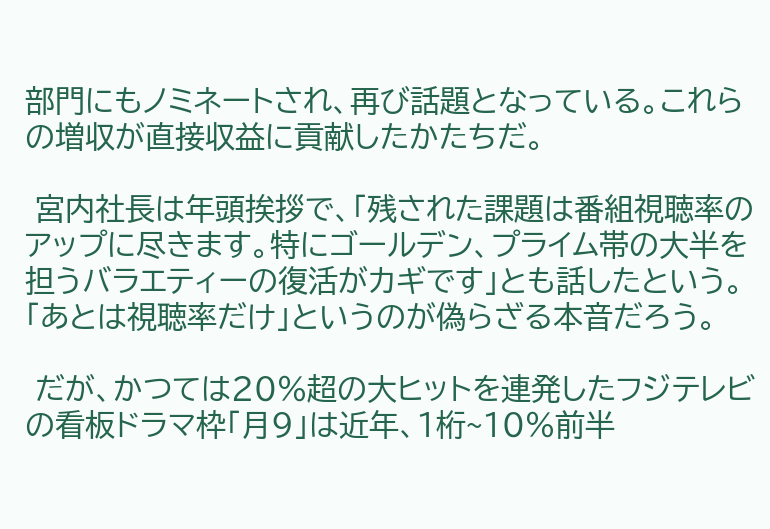部門にもノミネートされ、再び話題となっている。これらの増収が直接収益に貢献したかたちだ。

 宮内社長は年頭挨拶で、「残された課題は番組視聴率のアップに尽きます。特にゴールデン、プライム帯の大半を担うバラエティーの復活がカギです」とも話したという。「あとは視聴率だけ」というのが偽らざる本音だろう。

 だが、かつては20%超の大ヒットを連発したフジテレビの看板ドラマ枠「月9」は近年、1桁~10%前半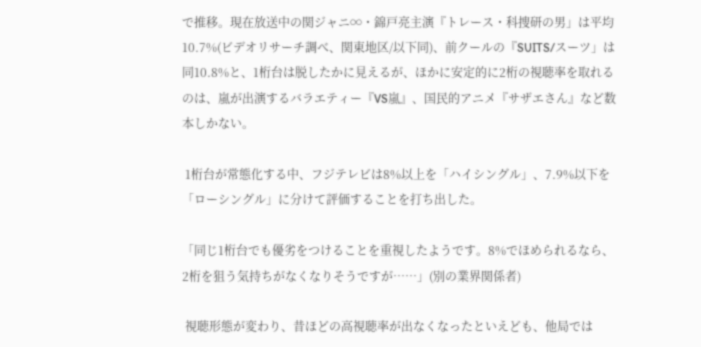で推移。現在放送中の関ジャニ∞・錦戸亮主演『トレース・科捜研の男」は平均10.7%(ビデオリサーチ調べ、関東地区/以下同)、前クールの『SUITS/スーツ」は同10.8%と、1桁台は脱したかに見えるが、ほかに安定的に2桁の視聴率を取れるのは、嵐が出演するバラエティー『VS嵐』、国民的アニメ『サザエさん』など数本しかない。

 1桁台が常態化する中、フジテレビは8%以上を「ハイシングル」、7.9%以下を「ローシングル」に分けて評価することを打ち出した。

「同じ1桁台でも優劣をつけることを重視したようです。8%でほめられるなら、2桁を狙う気持ちがなくなりそうですが……」(別の業界関係者)

 視聴形態が変わり、昔ほどの高視聴率が出なくなったといえども、他局では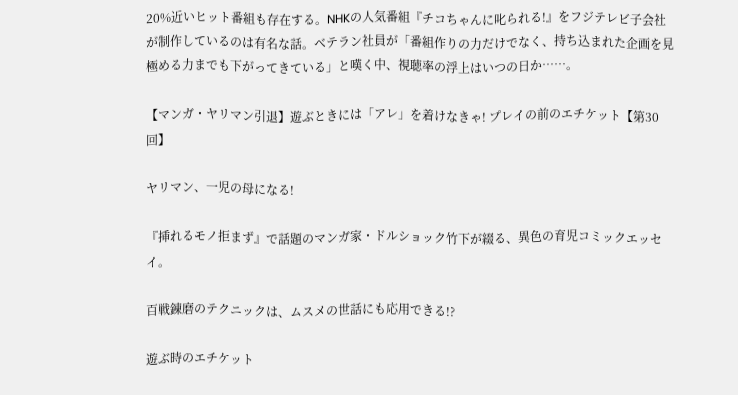20%近いヒット番組も存在する。NHKの人気番組『チコちゃんに叱られる!』をフジテレビ子会社が制作しているのは有名な話。ベテラン社員が「番組作りの力だけでなく、持ち込まれた企画を見極める力までも下がってきている」と嘆く中、視聴率の浮上はいつの日か……。

【マンガ・ヤリマン引退】遊ぶときには「アレ」を着けなきゃ! プレイの前のエチケット【第30回】

ヤリマン、一児の母になる!

『挿れるモノ拒まず』で話題のマンガ家・ドルショック竹下が綴る、異色の育児コミックエッセイ。

百戦錬磨のテクニックは、ムスメの世話にも応用できる!?

遊ぶ時のエチケット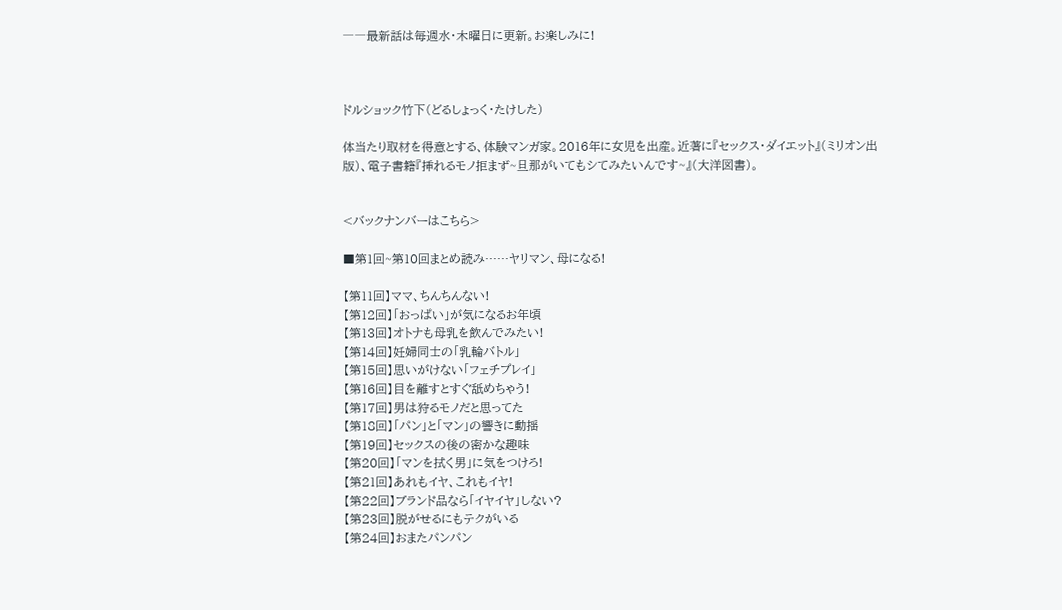――最新話は毎週水・木曜日に更新。お楽しみに!



ドルショック竹下(どるしょっく・たけした)

体当たり取材を得意とする、体験マンガ家。2016年に女児を出産。近著に『セックス・ダイエット』(ミリオン出版)、電子書籍『挿れるモノ拒まず~旦那がいてもシてみたいんです~』(大洋図書)。


<バックナンバーはこちら>

■第1回~第10回まとめ読み……ヤリマン、母になる!

【第11回】ママ、ちんちんない!
【第12回】「おっぱい」が気になるお年頃
【第13回】オトナも母乳を飲んでみたい!
【第14回】妊婦同士の「乳輪バトル」
【第15回】思いがけない「フェチプレイ」
【第16回】目を離すとすぐ舐めちゃう!
【第17回】男は狩るモノだと思ってた
【第18回】「パン」と「マン」の響きに動揺
【第19回】セックスの後の密かな趣味
【第20回】「マンを拭く男」に気をつけろ!
【第21回】あれもイヤ、これもイヤ!
【第22回】ブランド品なら「イヤイヤ」しない?
【第23回】脱がせるにもテクがいる
【第24回】おまたパンパン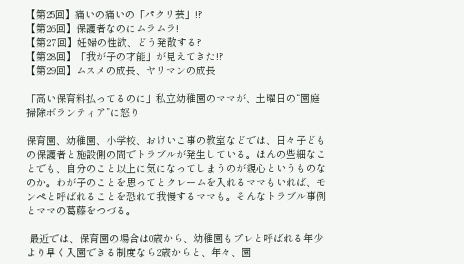【第25回】痛いの痛いの「パクリ芸」!?
【第26回】保護者なのにムラムラ!
【第27回】妊婦の性欲、どう発散する?
【第28回】「我が子の才能」が見えてきた!?
【第29回】ムスメの成長、ヤリマンの成長

「高い保育料払ってるのに」私立幼稚園のママが、土曜日の“園庭掃除ボランティア”に怒り

保育園、幼稚園、小学校、おけいこ事の教室などでは、日々子どもの保護者と施設側の間でトラブルが発生している。ほんの些細なことでも、自分のこと以上に気になってしまうのが親心というものなのか。わが子のことを思ってとクレームを入れるママもいれば、モンペと呼ばれることを恐れて我慢するママも。そんなトラブル事例とママの葛藤をつづる。

 最近では、保育園の場合は0歳から、幼稚園もプレと呼ばれる年少より早く入園できる制度なら2歳からと、年々、園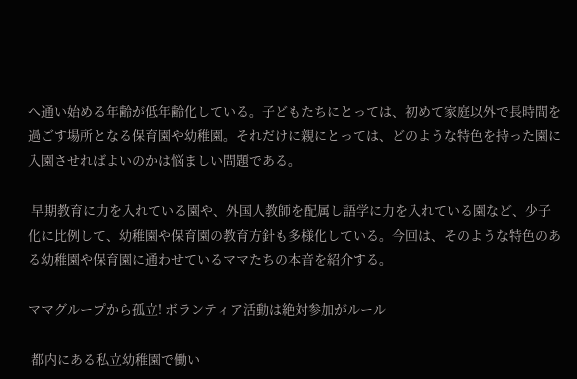へ通い始める年齢が低年齢化している。子どもたちにとっては、初めて家庭以外で長時間を過ごす場所となる保育園や幼稚園。それだけに親にとっては、どのような特色を持った園に入園させればよいのかは悩ましい問題である。

 早期教育に力を入れている園や、外国人教師を配属し語学に力を入れている園など、少子化に比例して、幼稚園や保育園の教育方針も多様化している。今回は、そのような特色のある幼稚園や保育園に通わせているママたちの本音を紹介する。

ママグループから孤立! ボランティア活動は絶対参加がルール

 都内にある私立幼稚園で働い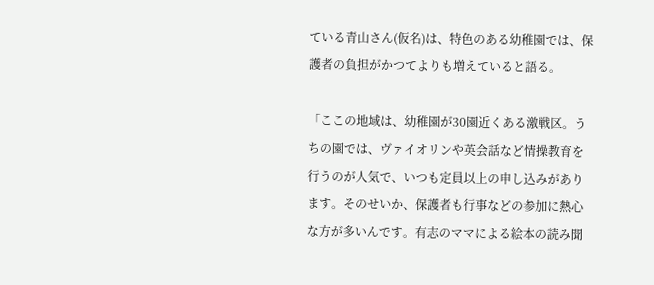ている青山さん(仮名)は、特色のある幼稚園では、保護者の負担がかつてよりも増えていると語る。

「ここの地域は、幼稚園が30園近くある激戦区。うちの園では、ヴァイオリンや英会話など情操教育を行うのが人気で、いつも定員以上の申し込みがあります。そのせいか、保護者も行事などの参加に熱心な方が多いんです。有志のママによる絵本の読み聞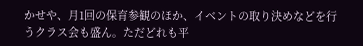かせや、月1回の保育参観のほか、イベントの取り決めなどを行うクラス会も盛ん。ただどれも平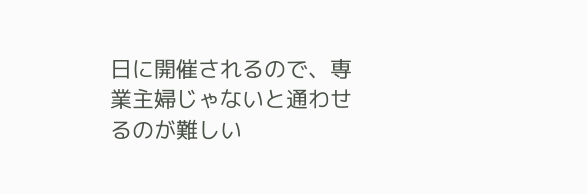日に開催されるので、専業主婦じゃないと通わせるのが難しい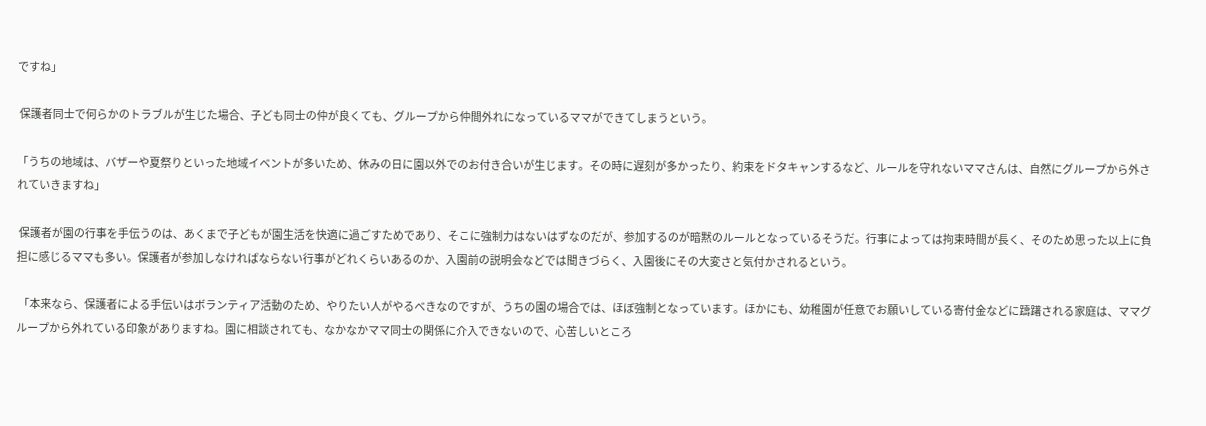ですね」

 保護者同士で何らかのトラブルが生じた場合、子ども同士の仲が良くても、グループから仲間外れになっているママができてしまうという。

「うちの地域は、バザーや夏祭りといった地域イベントが多いため、休みの日に園以外でのお付き合いが生じます。その時に遅刻が多かったり、約束をドタキャンするなど、ルールを守れないママさんは、自然にグループから外されていきますね」

 保護者が園の行事を手伝うのは、あくまで子どもが園生活を快適に過ごすためであり、そこに強制力はないはずなのだが、参加するのが暗黙のルールとなっているそうだ。行事によっては拘束時間が長く、そのため思った以上に負担に感じるママも多い。保護者が参加しなければならない行事がどれくらいあるのか、入園前の説明会などでは聞きづらく、入園後にその大変さと気付かされるという。

 「本来なら、保護者による手伝いはボランティア活動のため、やりたい人がやるべきなのですが、うちの園の場合では、ほぼ強制となっています。ほかにも、幼稚園が任意でお願いしている寄付金などに躊躇される家庭は、ママグループから外れている印象がありますね。園に相談されても、なかなかママ同士の関係に介入できないので、心苦しいところ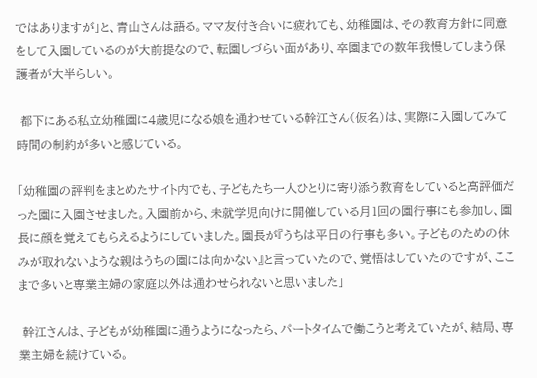ではありますが」と、青山さんは語る。ママ友付き合いに疲れても、幼稚園は、その教育方針に同意をして入園しているのが大前提なので、転園しづらい面があり、卒園までの数年我慢してしまう保護者が大半らしい。

 都下にある私立幼稚園に4歳児になる娘を通わせている幹江さん(仮名)は、実際に入園してみて時間の制約が多いと感じている。

「幼稚園の評判をまとめたサイト内でも、子どもたち一人ひとりに寄り添う教育をしていると高評価だった園に入園させました。入園前から、未就学児向けに開催している月1回の園行事にも参加し、園長に顔を覚えてもらえるようにしていました。園長が『うちは平日の行事も多い。子どものための休みが取れないような親はうちの園には向かない』と言っていたので、覚悟はしていたのですが、ここまで多いと専業主婦の家庭以外は通わせられないと思いました」

 幹江さんは、子どもが幼稚園に通うようになったら、パートタイムで働こうと考えていたが、結局、専業主婦を続けている。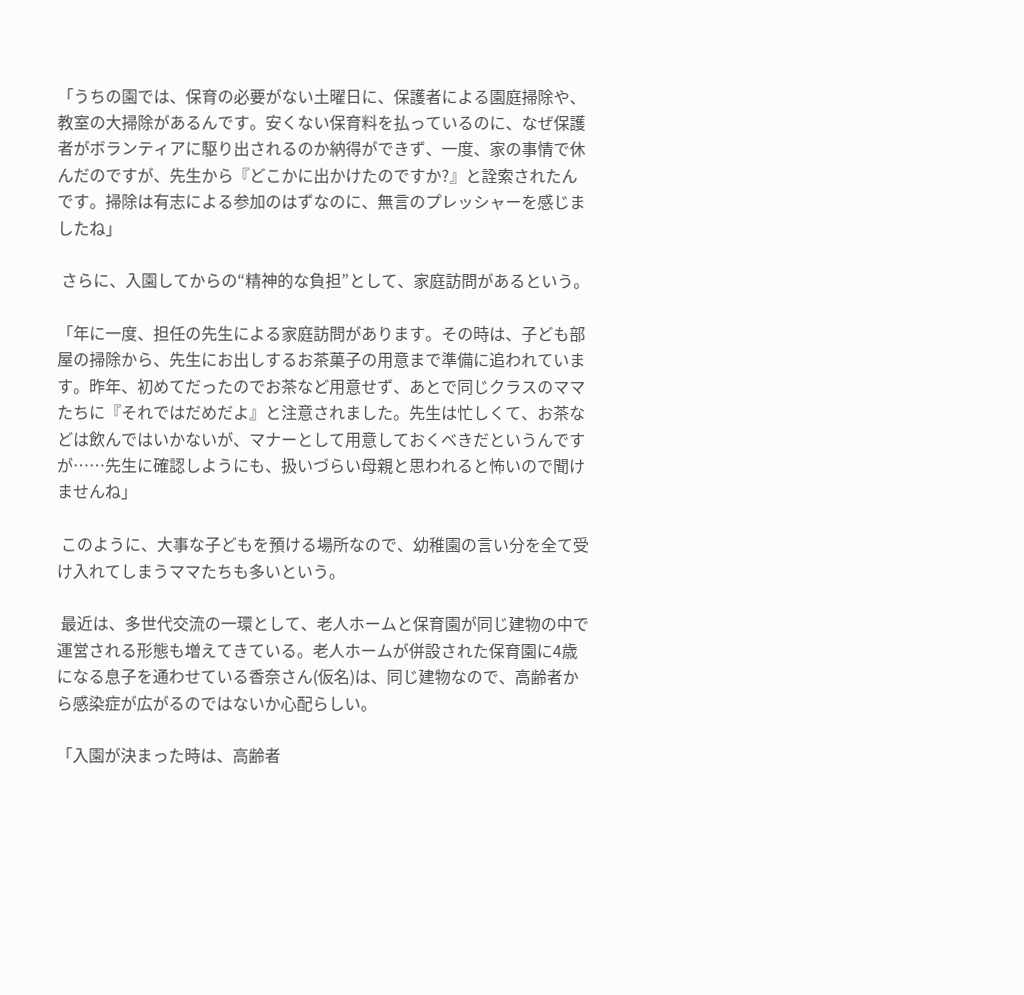「うちの園では、保育の必要がない土曜日に、保護者による園庭掃除や、教室の大掃除があるんです。安くない保育料を払っているのに、なぜ保護者がボランティアに駆り出されるのか納得ができず、一度、家の事情で休んだのですが、先生から『どこかに出かけたのですか?』と詮索されたんです。掃除は有志による参加のはずなのに、無言のプレッシャーを感じましたね」

 さらに、入園してからの“精神的な負担”として、家庭訪問があるという。

「年に一度、担任の先生による家庭訪問があります。その時は、子ども部屋の掃除から、先生にお出しするお茶菓子の用意まで準備に追われています。昨年、初めてだったのでお茶など用意せず、あとで同じクラスのママたちに『それではだめだよ』と注意されました。先生は忙しくて、お茶などは飲んではいかないが、マナーとして用意しておくべきだというんですが……先生に確認しようにも、扱いづらい母親と思われると怖いので聞けませんね」

 このように、大事な子どもを預ける場所なので、幼稚園の言い分を全て受け入れてしまうママたちも多いという。

 最近は、多世代交流の一環として、老人ホームと保育園が同じ建物の中で運営される形態も増えてきている。老人ホームが併設された保育園に4歳になる息子を通わせている香奈さん(仮名)は、同じ建物なので、高齢者から感染症が広がるのではないか心配らしい。

「入園が決まった時は、高齢者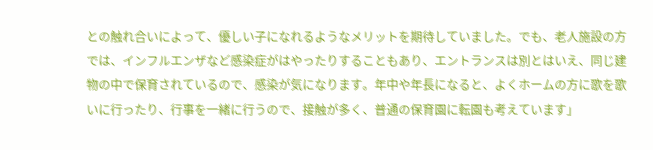との触れ合いによって、優しい子になれるようなメリットを期待していました。でも、老人施設の方では、インフルエンザなど感染症がはやったりすることもあり、エントランスは別とはいえ、同じ建物の中で保育されているので、感染が気になります。年中や年長になると、よくホームの方に歌を歌いに行ったり、行事を一緒に行うので、接触が多く、普通の保育園に転園も考えています」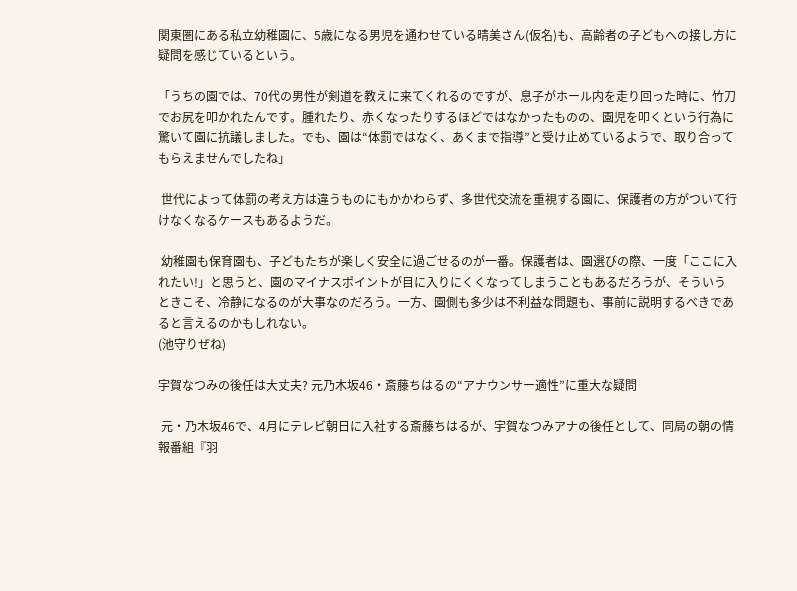関東圏にある私立幼稚園に、5歳になる男児を通わせている晴美さん(仮名)も、高齢者の子どもへの接し方に疑問を感じているという。

「うちの園では、70代の男性が剣道を教えに来てくれるのですが、息子がホール内を走り回った時に、竹刀でお尻を叩かれたんです。腫れたり、赤くなったりするほどではなかったものの、園児を叩くという行為に驚いて園に抗議しました。でも、園は“体罰ではなく、あくまで指導”と受け止めているようで、取り合ってもらえませんでしたね」

 世代によって体罰の考え方は違うものにもかかわらず、多世代交流を重視する園に、保護者の方がついて行けなくなるケースもあるようだ。

 幼稚園も保育園も、子どもたちが楽しく安全に過ごせるのが一番。保護者は、園選びの際、一度「ここに入れたい!」と思うと、園のマイナスポイントが目に入りにくくなってしまうこともあるだろうが、そういうときこそ、冷静になるのが大事なのだろう。一方、園側も多少は不利益な問題も、事前に説明するべきであると言えるのかもしれない。
(池守りぜね)

宇賀なつみの後任は大丈夫? 元乃木坂46・斎藤ちはるの“アナウンサー適性”に重大な疑問

 元・乃木坂46で、4月にテレビ朝日に入社する斎藤ちはるが、宇賀なつみアナの後任として、同局の朝の情報番組『羽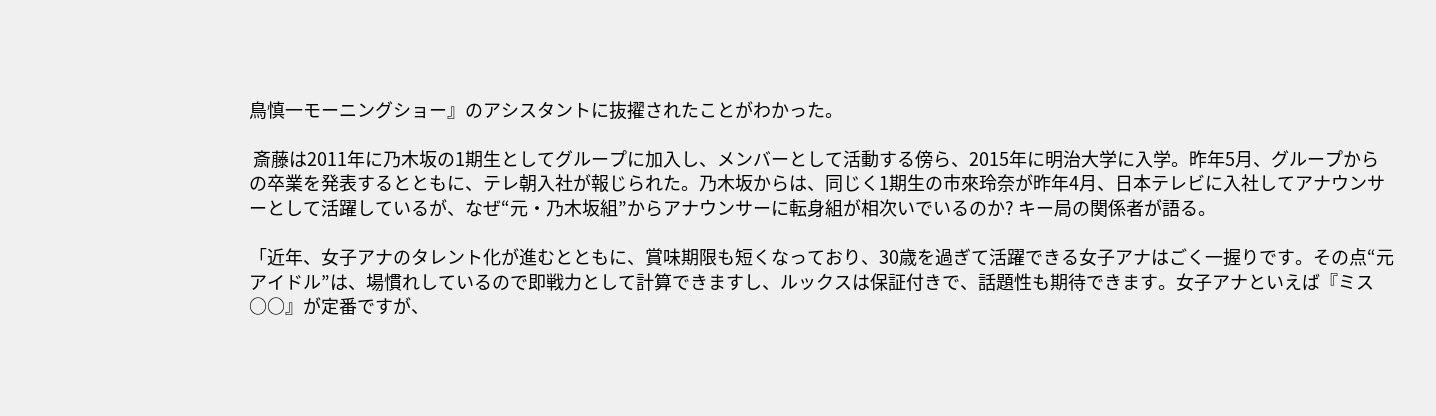鳥慎一モーニングショー』のアシスタントに抜擢されたことがわかった。

 斎藤は2011年に乃木坂の1期生としてグループに加入し、メンバーとして活動する傍ら、2015年に明治大学に入学。昨年5月、グループからの卒業を発表するとともに、テレ朝入社が報じられた。乃木坂からは、同じく1期生の市來玲奈が昨年4月、日本テレビに入社してアナウンサーとして活躍しているが、なぜ“元・乃木坂組”からアナウンサーに転身組が相次いでいるのか? キー局の関係者が語る。

「近年、女子アナのタレント化が進むとともに、賞味期限も短くなっており、30歳を過ぎて活躍できる女子アナはごく一握りです。その点“元アイドル”は、場慣れしているので即戦力として計算できますし、ルックスは保証付きで、話題性も期待できます。女子アナといえば『ミス○○』が定番ですが、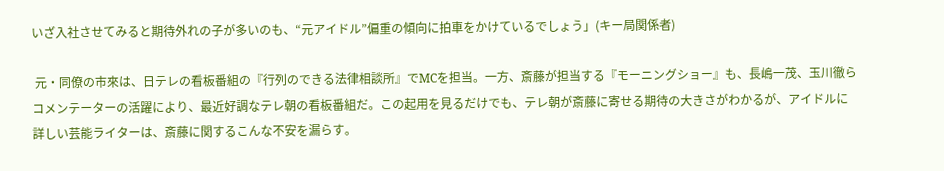いざ入社させてみると期待外れの子が多いのも、“元アイドル”偏重の傾向に拍車をかけているでしょう」(キー局関係者)

 元・同僚の市來は、日テレの看板番組の『行列のできる法律相談所』でMCを担当。一方、斎藤が担当する『モーニングショー』も、長嶋一茂、玉川徹らコメンテーターの活躍により、最近好調なテレ朝の看板番組だ。この起用を見るだけでも、テレ朝が斎藤に寄せる期待の大きさがわかるが、アイドルに詳しい芸能ライターは、斎藤に関するこんな不安を漏らす。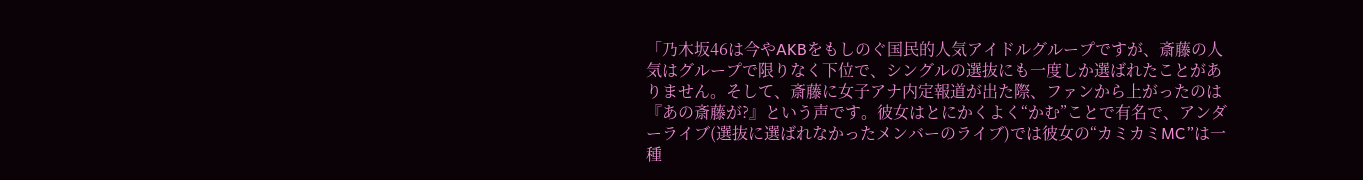「乃木坂46は今やAKBをもしのぐ国民的人気アイドルグループですが、斎藤の人気はグループで限りなく下位で、シングルの選抜にも一度しか選ばれたことがありません。そして、斎藤に女子アナ内定報道が出た際、ファンから上がったのは『あの斎藤が?』という声です。彼女はとにかくよく“かむ”ことで有名で、アンダーライブ(選抜に選ばれなかったメンバーのライブ)では彼女の“カミカミMC”は一種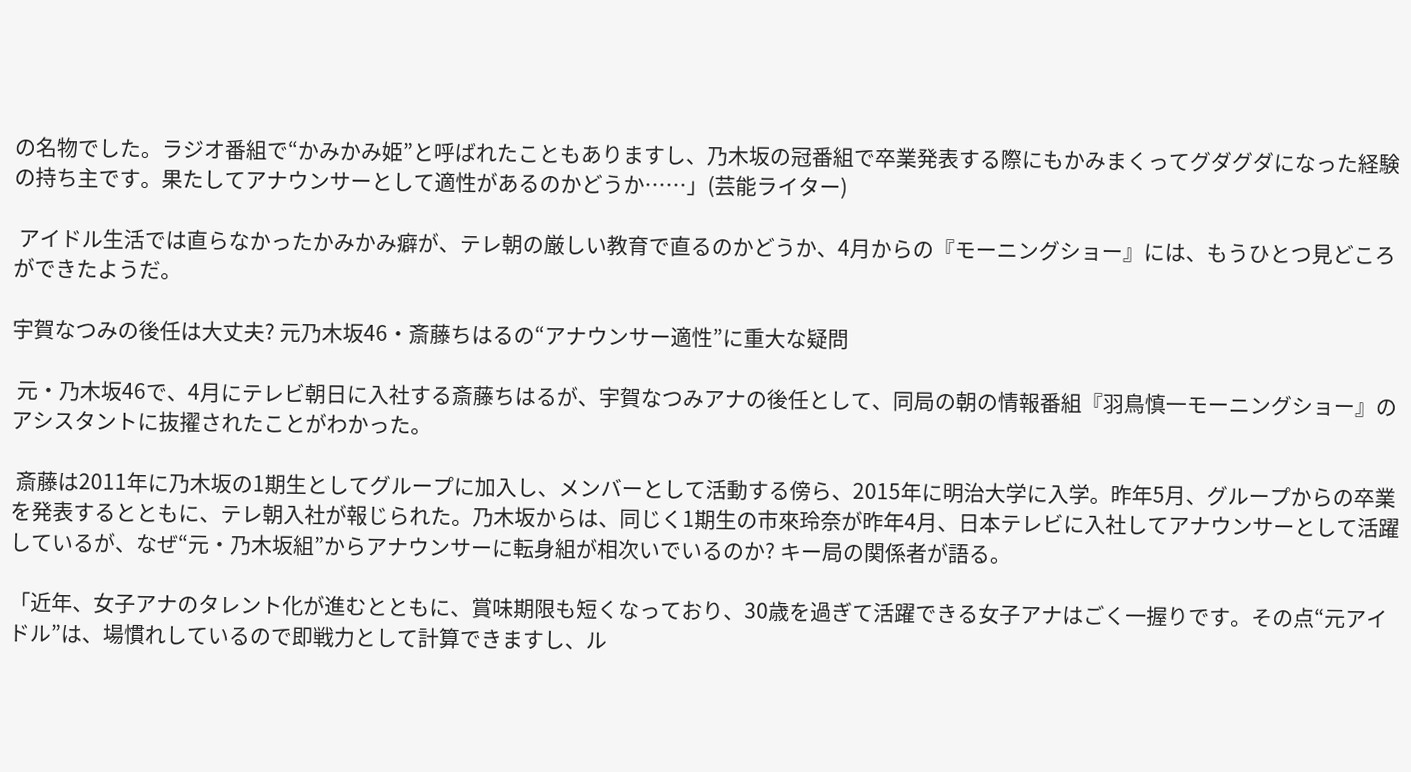の名物でした。ラジオ番組で“かみかみ姫”と呼ばれたこともありますし、乃木坂の冠番組で卒業発表する際にもかみまくってグダグダになった経験の持ち主です。果たしてアナウンサーとして適性があるのかどうか……」(芸能ライター)

 アイドル生活では直らなかったかみかみ癖が、テレ朝の厳しい教育で直るのかどうか、4月からの『モーニングショー』には、もうひとつ見どころができたようだ。

宇賀なつみの後任は大丈夫? 元乃木坂46・斎藤ちはるの“アナウンサー適性”に重大な疑問

 元・乃木坂46で、4月にテレビ朝日に入社する斎藤ちはるが、宇賀なつみアナの後任として、同局の朝の情報番組『羽鳥慎一モーニングショー』のアシスタントに抜擢されたことがわかった。

 斎藤は2011年に乃木坂の1期生としてグループに加入し、メンバーとして活動する傍ら、2015年に明治大学に入学。昨年5月、グループからの卒業を発表するとともに、テレ朝入社が報じられた。乃木坂からは、同じく1期生の市來玲奈が昨年4月、日本テレビに入社してアナウンサーとして活躍しているが、なぜ“元・乃木坂組”からアナウンサーに転身組が相次いでいるのか? キー局の関係者が語る。

「近年、女子アナのタレント化が進むとともに、賞味期限も短くなっており、30歳を過ぎて活躍できる女子アナはごく一握りです。その点“元アイドル”は、場慣れしているので即戦力として計算できますし、ル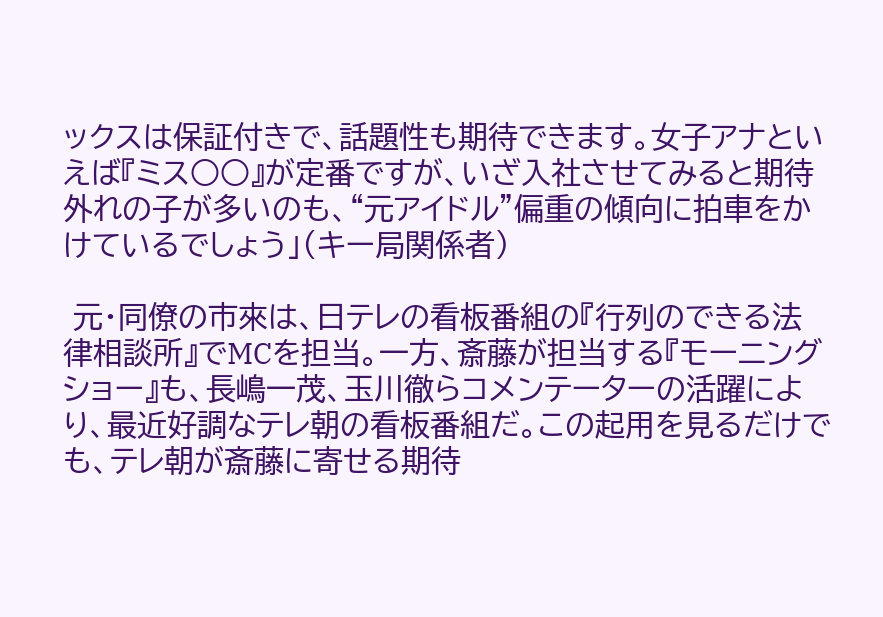ックスは保証付きで、話題性も期待できます。女子アナといえば『ミス○○』が定番ですが、いざ入社させてみると期待外れの子が多いのも、“元アイドル”偏重の傾向に拍車をかけているでしょう」(キー局関係者)

 元・同僚の市來は、日テレの看板番組の『行列のできる法律相談所』でMCを担当。一方、斎藤が担当する『モーニングショー』も、長嶋一茂、玉川徹らコメンテーターの活躍により、最近好調なテレ朝の看板番組だ。この起用を見るだけでも、テレ朝が斎藤に寄せる期待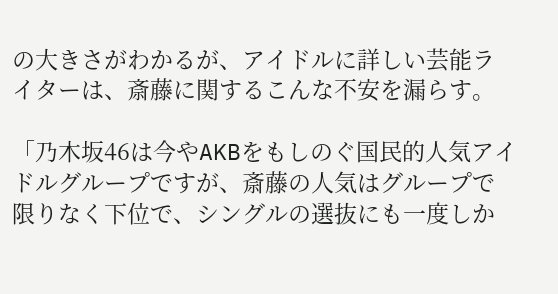の大きさがわかるが、アイドルに詳しい芸能ライターは、斎藤に関するこんな不安を漏らす。

「乃木坂46は今やAKBをもしのぐ国民的人気アイドルグループですが、斎藤の人気はグループで限りなく下位で、シングルの選抜にも一度しか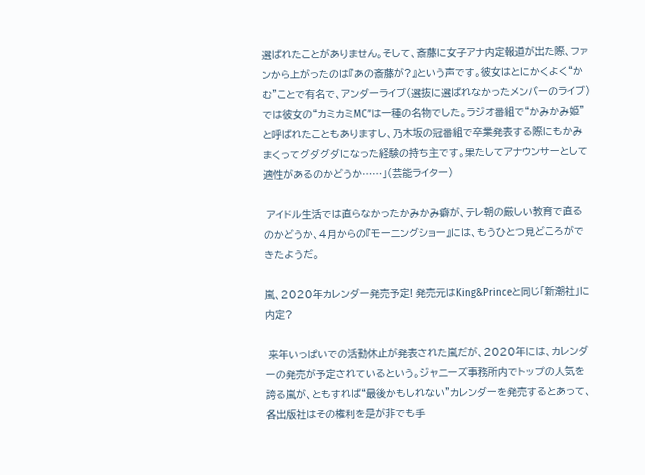選ばれたことがありません。そして、斎藤に女子アナ内定報道が出た際、ファンから上がったのは『あの斎藤が?』という声です。彼女はとにかくよく“かむ”ことで有名で、アンダーライブ(選抜に選ばれなかったメンバーのライブ)では彼女の“カミカミMC”は一種の名物でした。ラジオ番組で“かみかみ姫”と呼ばれたこともありますし、乃木坂の冠番組で卒業発表する際にもかみまくってグダグダになった経験の持ち主です。果たしてアナウンサーとして適性があるのかどうか……」(芸能ライター)

 アイドル生活では直らなかったかみかみ癖が、テレ朝の厳しい教育で直るのかどうか、4月からの『モーニングショー』には、もうひとつ見どころができたようだ。

嵐、2020年カレンダー発売予定! 発売元はKing&Princeと同じ「新潮社」に内定?

 来年いっぱいでの活動休止が発表された嵐だが、2020年には、カレンダーの発売が予定されているという。ジャニーズ事務所内でトップの人気を誇る嵐が、ともすれば“最後かもしれない”カレンダーを発売するとあって、各出版社はその権利を是が非でも手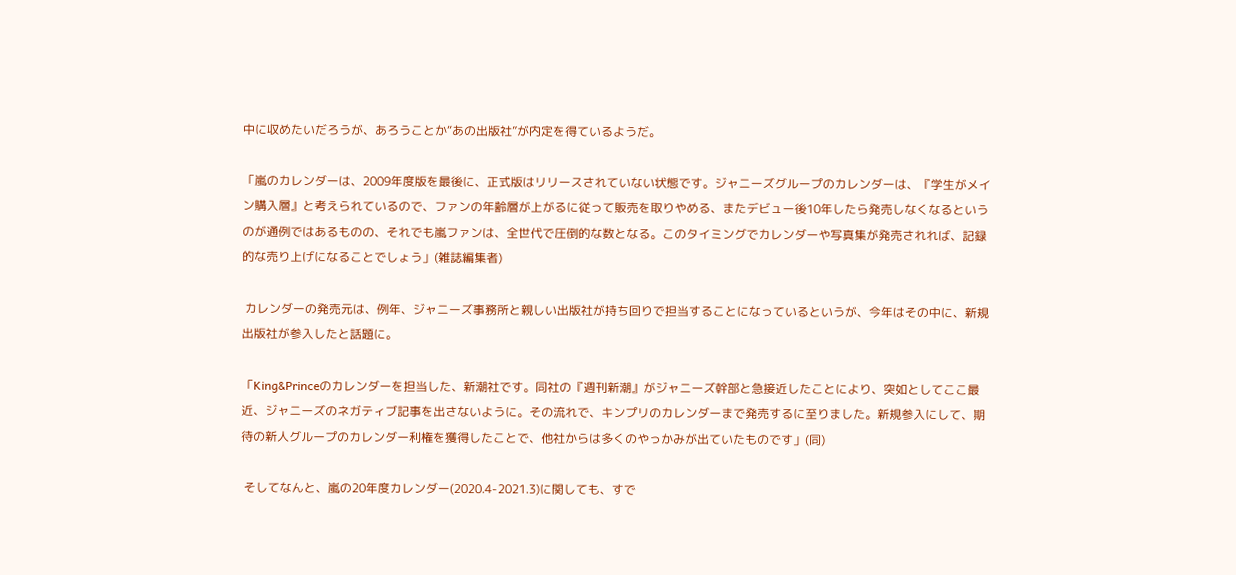中に収めたいだろうが、あろうことか“あの出版社”が内定を得ているようだ。

「嵐のカレンダーは、2009年度版を最後に、正式版はリリースされていない状態です。ジャニーズグループのカレンダーは、『学生がメイン購入層』と考えられているので、ファンの年齢層が上がるに従って販売を取りやめる、またデビュー後10年したら発売しなくなるというのが通例ではあるものの、それでも嵐ファンは、全世代で圧倒的な数となる。このタイミングでカレンダーや写真集が発売されれば、記録的な売り上げになることでしょう」(雑誌編集者)

 カレンダーの発売元は、例年、ジャニーズ事務所と親しい出版社が持ち回りで担当することになっているというが、今年はその中に、新規出版社が参入したと話題に。

「King&Princeのカレンダーを担当した、新潮社です。同社の『週刊新潮』がジャニーズ幹部と急接近したことにより、突如としてここ最近、ジャニーズのネガティブ記事を出さないように。その流れで、キンプリのカレンダーまで発売するに至りました。新規参入にして、期待の新人グループのカレンダー利権を獲得したことで、他社からは多くのやっかみが出ていたものです」(同)

 そしてなんと、嵐の20年度カレンダー(2020.4-2021.3)に関しても、すで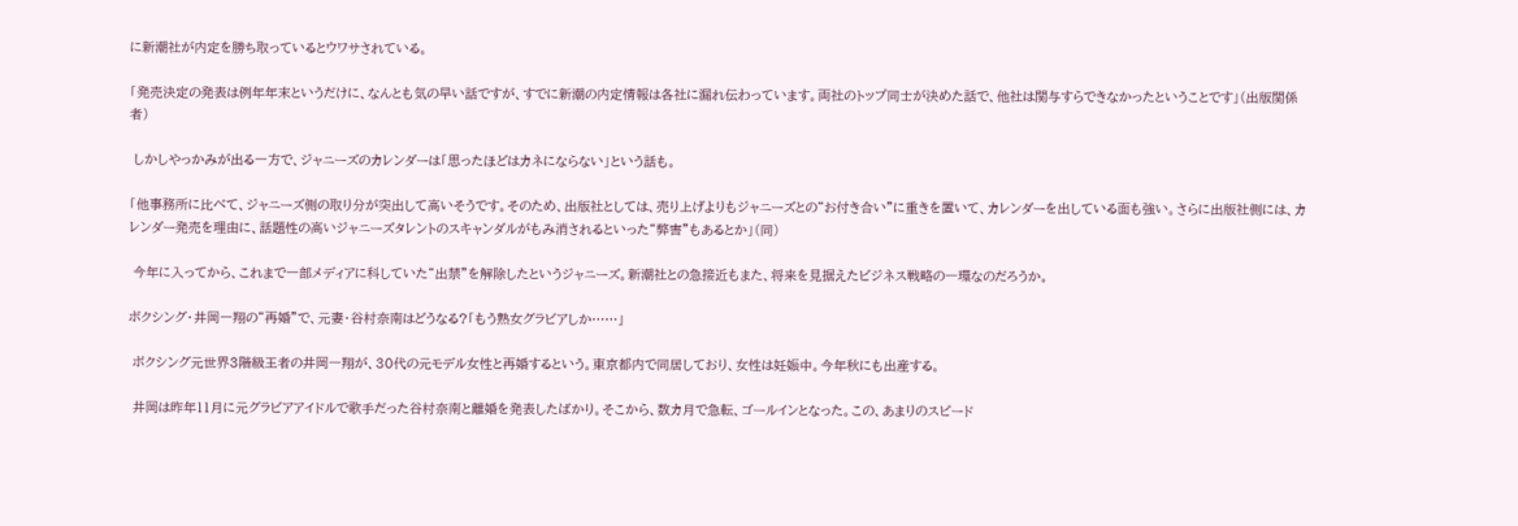に新潮社が内定を勝ち取っているとウワサされている。

「発売決定の発表は例年年末というだけに、なんとも気の早い話ですが、すでに新潮の内定情報は各社に漏れ伝わっています。両社のトップ同士が決めた話で、他社は関与すらできなかったということです」(出版関係者)

 しかしやっかみが出る一方で、ジャニーズのカレンダーは「思ったほどはカネにならない」という話も。

「他事務所に比べて、ジャニーズ側の取り分が突出して高いそうです。そのため、出版社としては、売り上げよりもジャニーズとの“お付き合い”に重きを置いて、カレンダーを出している面も強い。さらに出版社側には、カレンダー発売を理由に、話題性の高いジャニーズタレントのスキャンダルがもみ消されるといった“弊害”もあるとか」(同)

 今年に入ってから、これまで一部メディアに科していた“出禁”を解除したというジャニーズ。新潮社との急接近もまた、将来を見据えたビジネス戦略の一環なのだろうか。

ボクシング・井岡一翔の“再婚”で、元妻・谷村奈南はどうなる?「もう熟女グラビアしか……」

 ボクシング元世界3階級王者の井岡一翔が、30代の元モデル女性と再婚するという。東京都内で同居しており、女性は妊娠中。今年秋にも出産する。

 井岡は昨年11月に元グラビアアイドルで歌手だった谷村奈南と離婚を発表したばかり。そこから、数カ月で急転、ゴールインとなった。この、あまりのスピード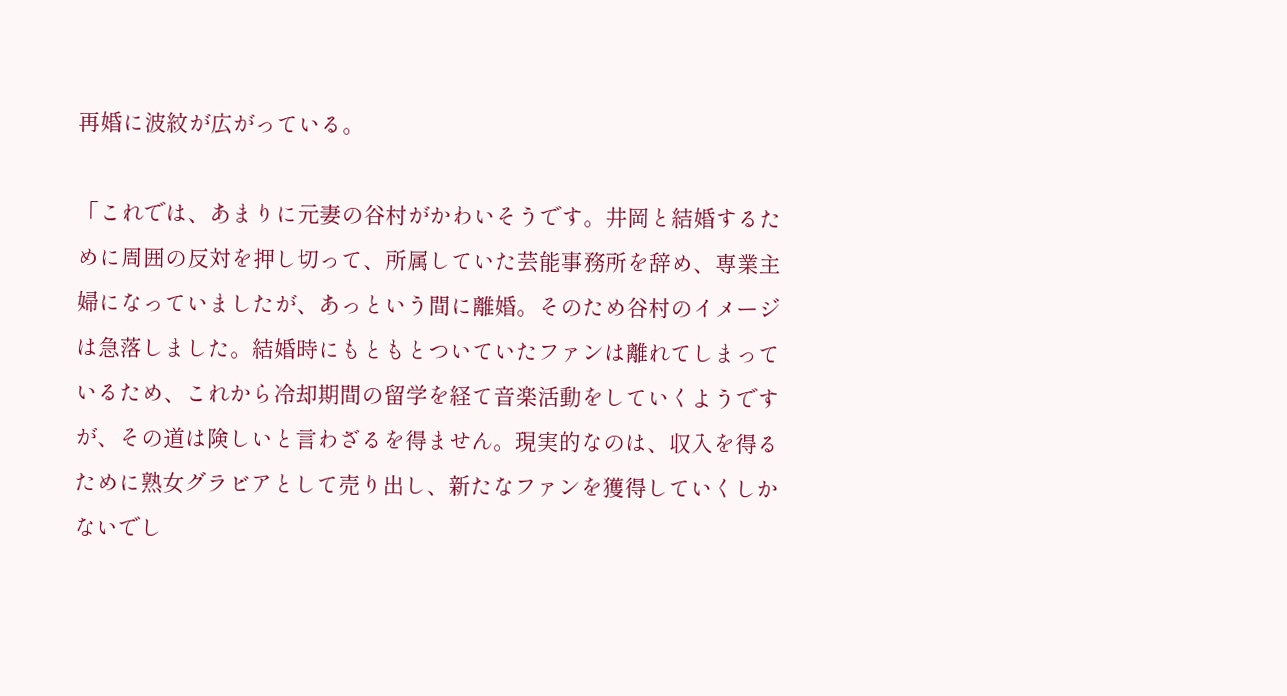再婚に波紋が広がっている。

「これでは、あまりに元妻の谷村がかわいそうです。井岡と結婚するために周囲の反対を押し切って、所属していた芸能事務所を辞め、専業主婦になっていましたが、あっという間に離婚。そのため谷村のイメージは急落しました。結婚時にもともとついていたファンは離れてしまっているため、これから冷却期間の留学を経て音楽活動をしていくようですが、その道は険しいと言わざるを得ません。現実的なのは、収入を得るために熟女グラビアとして売り出し、新たなファンを獲得していくしかないでし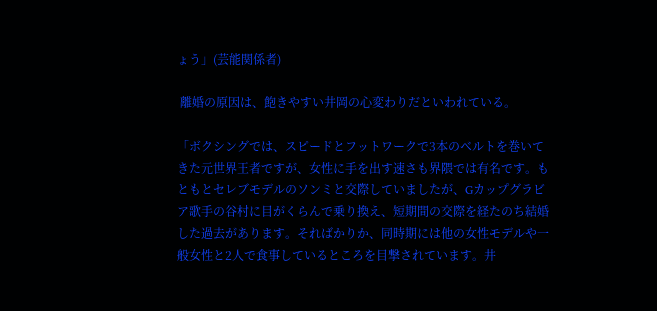ょう」(芸能関係者)

 離婚の原因は、飽きやすい井岡の心変わりだといわれている。

「ボクシングでは、スピードとフットワークで3本のベルトを巻いてきた元世界王者ですが、女性に手を出す速さも界隈では有名です。もともとセレブモデルのソンミと交際していましたが、Gカップグラビア歌手の谷村に目がくらんで乗り換え、短期間の交際を経たのち結婚した過去があります。そればかりか、同時期には他の女性モデルや一般女性と2人で食事しているところを目撃されています。井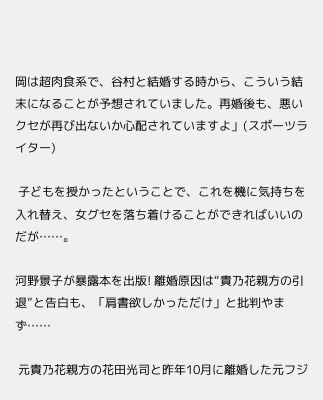岡は超肉食系で、谷村と結婚する時から、こういう結末になることが予想されていました。再婚後も、悪いクセが再び出ないか心配されていますよ」(スポーツライター)

 子どもを授かったということで、これを機に気持ちを入れ替え、女グセを落ち着けることができればいいのだが……。

河野景子が暴露本を出版! 離婚原因は“貴乃花親方の引退”と告白も、「肩書欲しかっただけ」と批判やまず……

 元貴乃花親方の花田光司と昨年10月に離婚した元フジ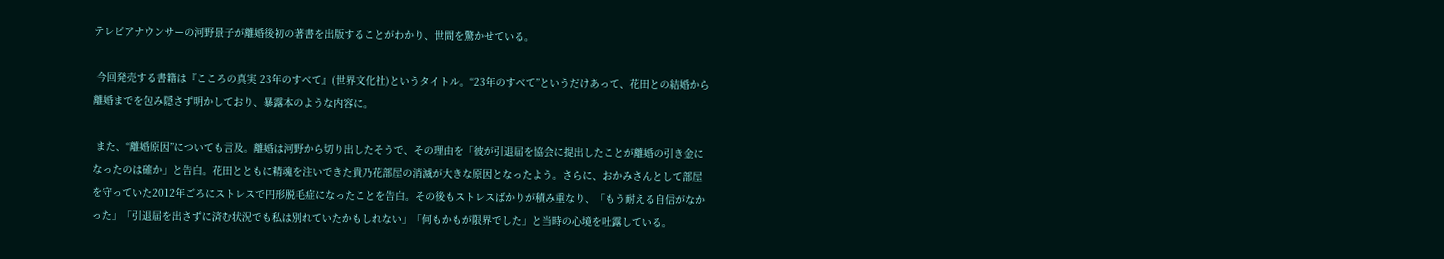テレビアナウンサーの河野景子が離婚後初の著書を出版することがわかり、世間を驚かせている。

 今回発売する書籍は『こころの真実 23年のすべて』(世界文化社)というタイトル。“23年のすべて”というだけあって、花田との結婚から離婚までを包み隠さず明かしており、暴露本のような内容に。

 また、“離婚原因”についても言及。離婚は河野から切り出したそうで、その理由を「彼が引退届を協会に提出したことが離婚の引き金になったのは確か」と告白。花田とともに精魂を注いできた貴乃花部屋の消滅が大きな原因となったよう。さらに、おかみさんとして部屋を守っていた2012年ごろにストレスで円形脱毛症になったことを告白。その後もストレスばかりが積み重なり、「もう耐える自信がなかった」「引退届を出さずに済む状況でも私は別れていたかもしれない」「何もかもが限界でした」と当時の心境を吐露している。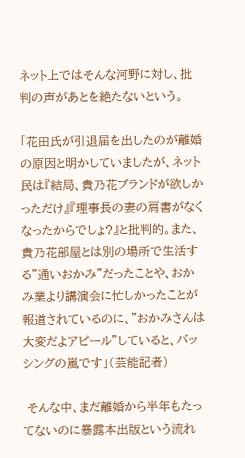ネット上ではそんな河野に対し、批判の声があとを絶たないという。

「花田氏が引退届を出したのが離婚の原因と明かしていましたが、ネット民は『結局、貴乃花ブランドが欲しかっただけ』『理事長の妻の肩書がなくなったからでしょ?』と批判的。また、貴乃花部屋とは別の場所で生活する”通いおかみ”だったことや、おかみ業より講演会に忙しかったことが報道されているのに、”おかみさんは大変だよアピール”していると、バッシングの嵐です」(芸能記者)

 そんな中、まだ離婚から半年もたってないのに暴露本出版という流れ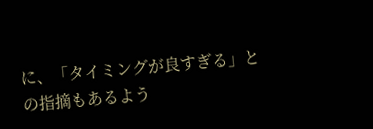に、「タイミングが良すぎる」との指摘もあるよう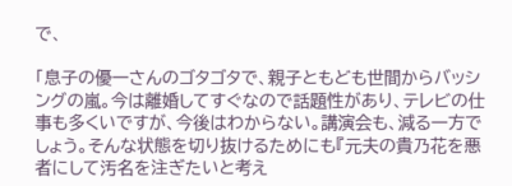で、

「息子の優一さんのゴタゴタで、親子ともども世間からバッシングの嵐。今は離婚してすぐなので話題性があり、テレビの仕事も多くいですが、今後はわからない。講演会も、減る一方でしょう。そんな状態を切り抜けるためにも『元夫の貴乃花を悪者にして汚名を注ぎたいと考え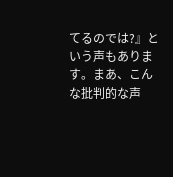てるのでは?』という声もあります。まあ、こんな批判的な声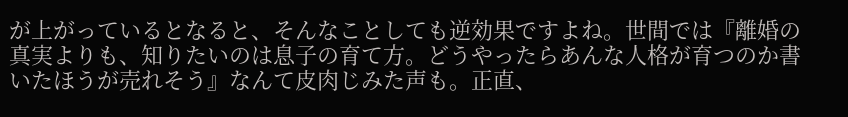が上がっているとなると、そんなことしても逆効果ですよね。世間では『離婚の真実よりも、知りたいのは息子の育て方。どうやったらあんな人格が育つのか書いたほうが売れそう』なんて皮肉じみた声も。正直、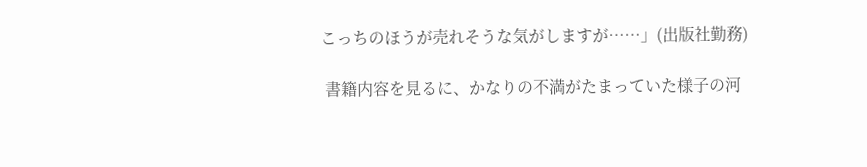こっちのほうが売れそうな気がしますが……」(出版社勤務)

 書籍内容を見るに、かなりの不満がたまっていた様子の河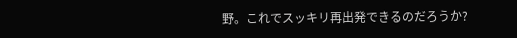野。これでスッキリ再出発できるのだろうか?